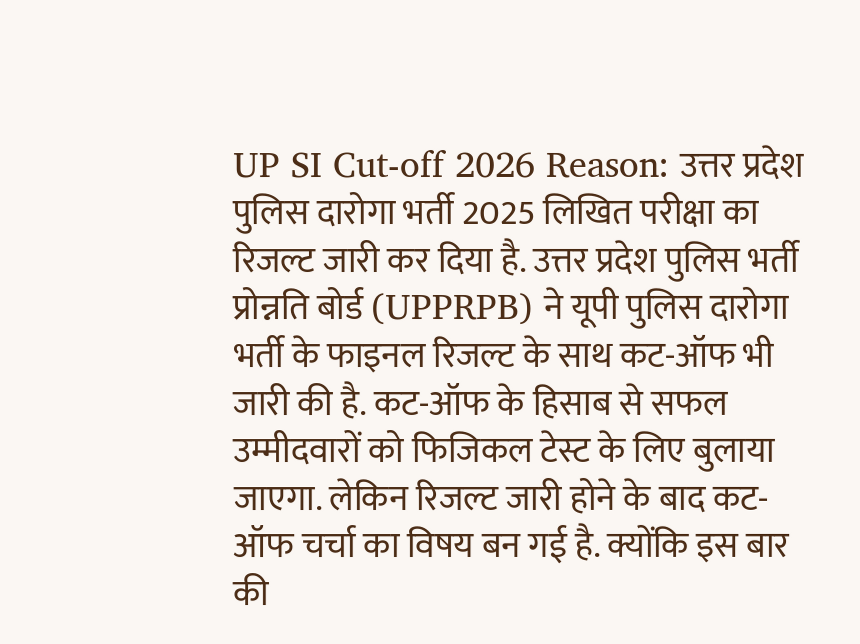UP SI Cut-off 2026 Reason: उत्तर प्रदेश पुलिस दारोगा भर्ती 2025 लिखित परीक्षा का रिजल्ट जारी कर दिया है. उत्तर प्रदेश पुलिस भर्ती प्रोन्नति बोर्ड (UPPRPB) ने यूपी पुलिस दारोगा भर्ती के फाइनल रिजल्ट के साथ कट-ऑफ भी जारी की है. कट-ऑफ के हिसाब से सफल उम्मीदवारों को फिजिकल टेस्ट के लिए बुलाया जाएगा. लेकिन रिजल्ट जारी होने के बाद कट-ऑफ चर्चा का विषय बन गई है. क्योंकि इस बार की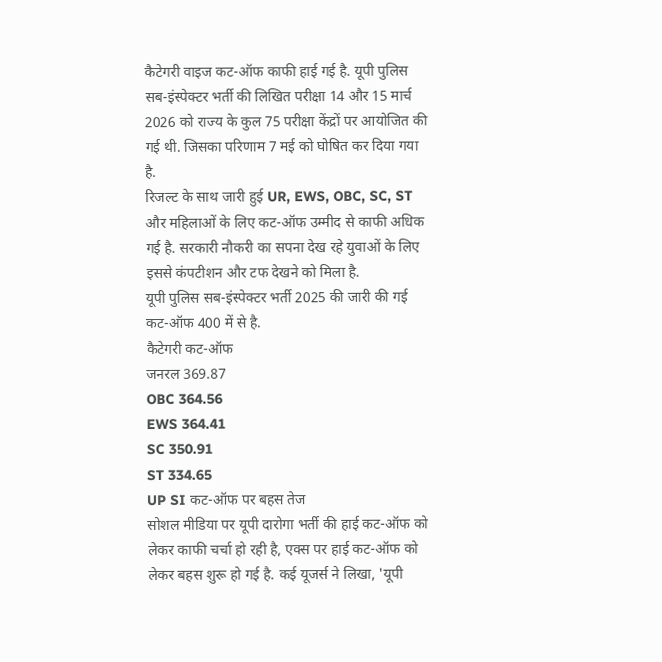कैटेगरी वाइज कट-ऑफ काफी हाई गई है. यूपी पुलिस सब-इंस्पेक्टर भर्ती की लिखित परीक्षा 14 और 15 मार्च 2026 को राज्य के कुल 75 परीक्षा केंद्रों पर आयोजित की गई थी. जिसका परिणाम 7 मई को घोषित कर दिया गया है.
रिजल्ट के साथ जारी हुई UR, EWS, OBC, SC, ST और महिलाओं के लिए कट-ऑफ उम्मीद से काफी अधिक गई है. सरकारी नौकरी का सपना देख रहे युवाओं के लिए इससे कंपटीशन और टफ देखने को मिला है.
यूपी पुलिस सब-इंस्पेक्टर भर्ती 2025 की जारी की गई कट-ऑफ 400 में से है.
कैटेगरी कट-ऑफ
जनरल 369.87
OBC 364.56
EWS 364.41
SC 350.91
ST 334.65
UP SI कट-ऑफ पर बहस तेज
सोशल मीडिया पर यूपी दारोगा भर्ती की हाई कट-ऑफ को लेकर काफी चर्चा हो रही है, एक्स पर हाई कट-ऑफ को लेकर बहस शुरू हो गई है. कई यूजर्स ने लिखा, 'यूपी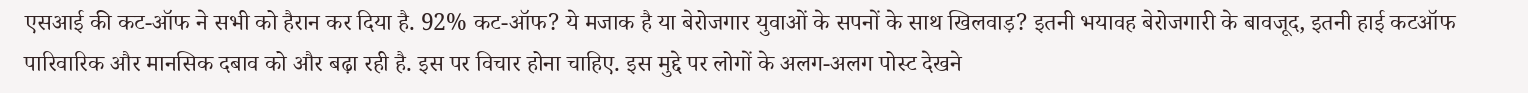एसआई की कट-ऑफ ने सभी को हैरान कर दिया है. 92% कट-ऑफ? ये मजाक है या बेरोजगार युवाओं के सपनों के साथ खिलवाड़? इतनी भयावह बेरोजगारी के बावजूद, इतनी हाई कटऑफ पारिवारिक और मानसिक दबाव को और बढ़ा रही है. इस पर विचार होना चाहिए. इस मुद्दे पर लोगों के अलग-अलग पोस्ट देखने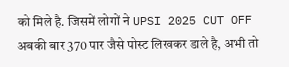को मिले है. जिसमें लोगों ने UPSI 2025 CUT OFF अबकी बार 370 पार जैसे पोस्ट लिखकर डाले है, अभी तो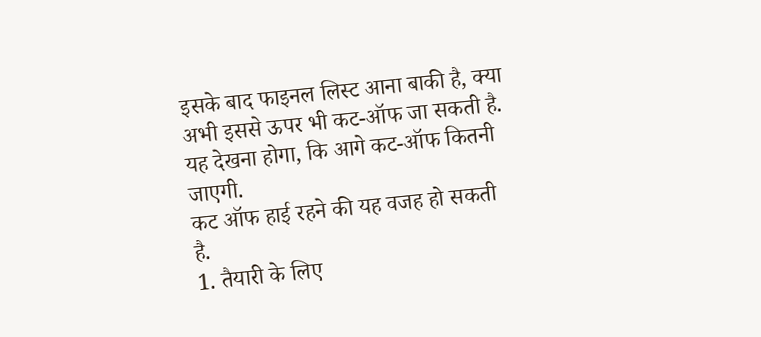इसके बाद फाइनल लिस्ट आना बाकी है, क्या अभी इससे ऊपर भी कट-ऑफ जा सकती है. यह देखना होगा, कि आगे कट-ऑफ कितनी जाएगी.
कट ऑफ हाई रहने की यह वजह हो सकती है.
1. तैयारी के लिए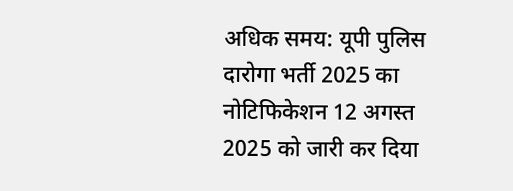अधिक समय: यूपी पुलिस दारोगा भर्ती 2025 का नोटिफिकेशन 12 अगस्त 2025 को जारी कर दिया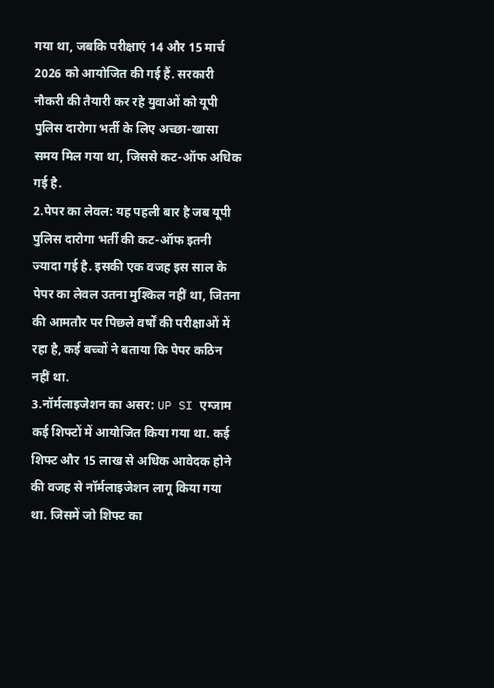गया था, जबकि परीक्षाएं 14 और 15 मार्च 2026 को आयोजित की गई हैं. सरकारी नौकरी की तैयारी कर रहे युवाओं को यूपी पुलिस दारोगा भर्ती के लिए अच्छा-खासा समय मिल गया था, जिससे कट-ऑफ अधिक गई है.
2.पेपर का लेवल: यह पहली बार है जब यूपी पुलिस दारोगा भर्ती की कट-ऑफ इतनी ज्यादा गई है. इसकी एक वजह इस साल के पेपर का लेवल उतना मुश्किल नहीं था, जितना की आमतौर पर पिछले वर्षों की परीक्षाओं में रहा है, कई बच्चों ने बताया कि पेपर कठिन नहीं था.
3.नॉर्मलाइजेशन का असर: UP SI एग्जाम कई शिफ्टों में आयोजित किया गया था. कई शिफ्ट और 15 लाख से अधिक आवेदक होने की वजह से नॉर्मलाइजेशन लागू किया गया था. जिसमें जो शिफ्ट का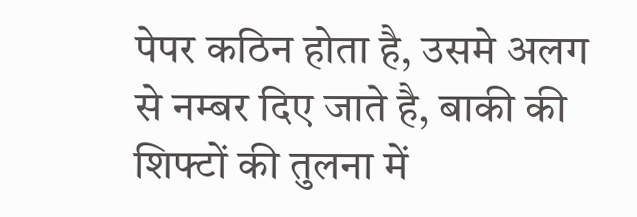पेपर कठिन होता है, उसमे अलग से नम्बर दिए जाते है, बाकी की शिफ्टों की तुलना में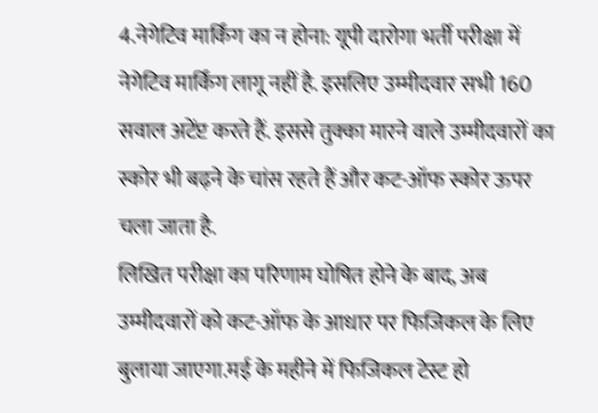4.नेगेटिव मार्किंग का न होना: यूपी दारोगा भर्ती परीक्षा में नेगेटिव मार्किंग लागू नहीं है. इसलिए उम्मीदवार सभी 160 सवाल अटेंप्ट करते हैं. इससे तुक्का मारने वाले उम्मीदवारों का स्कोर भी बढ़ने के चांस रहते हैं और कट-ऑफ स्कोर ऊपर चला जाता है.
लिखित परीक्षा का परिणाम घोषित होने के बाद, अब उम्मीदवारों को कट-ऑफ के आधार पर फिजिकल के लिए बुलाया जाएगा.मई के महीने में फिजिकल टेस्ट हो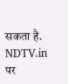सकता है.
NDTV.in पर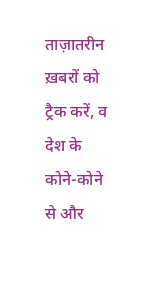ताज़ातरीन ख़बरों को ट्रैक करें, व देश के कोने-कोने से और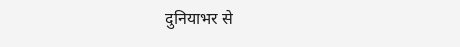दुनियाभर से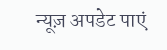न्यूज़ अपडेट पाएं